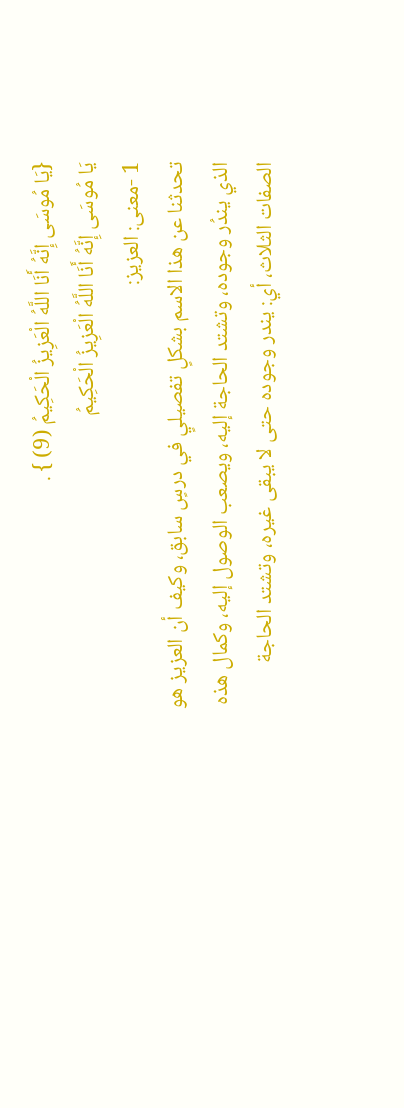{يَا مُوسَى إِنَّهُ أَنَا اللَّهُ الْعَزِيزُ الْحَكِيمُ (9) } .
يَا مُوسَى إِنَّهُ أَنَا اللَّهُ الْعَزِيزُ الْحَكِيمُ
1 -معنى: العزيز:
تحدثنا عن هذا الاسم بشكلٍ تفصيليٍ في درسٍ سابق، وكيف أن العزيز هو الذي يندُر وجوده، وتشتد الحاجة إليه، ويصعب الوصول إليه، وكمال هذه الصفات الثلاث، أي: يندر وجوده حتى لا يبقى غيره، وتشتد الحاجة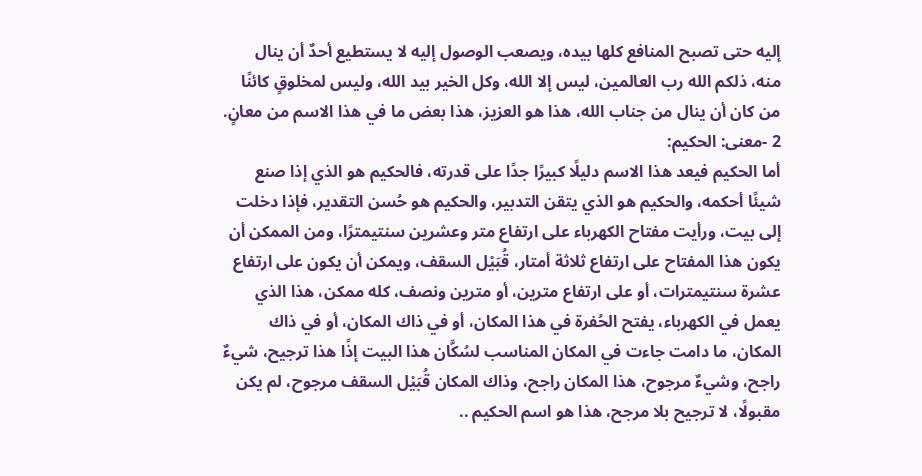إليه حتى تصبح المنافع كلها بيده، ويصعب الوصول إليه لا يستطيع أحدٌ أن ينال منه، ذلكم الله رب العالمين، ليس إلا الله، وكل الخير بيد الله، وليس لمخلوقٍ كائنًا من كان أن ينال من جناب الله، هذا هو العزيز، هذا بعض ما في هذا الاسم من معانٍ.
2 -معنى: الحكيم:
أما الحكيم فيعد هذا الاسم دليلًا كبيرًا جدًا على قدرته، فالحكيم هو الذي إذا صنع شيئًا أحكمه، والحكيم هو الذي يتقن التدبير، والحكيم هو حُسن التقدير، فإذا دخلت إلى بيت، ورأيت مفتاح الكهرباء على ارتفاع متر وعشرين سنتيمترًا، ومن الممكن أن يكون هذا المفتاح على ارتفاع ثلاثة أمتار، قُبَيْل السقف، ويمكن أن يكون على ارتفاع عشرة سنتيمترات، أو على ارتفاع مترين، أو مترين ونصف، كله ممكن، هذا الذي يعمل في الكهرباء، يفتح الحُفرة في هذا المكان، أو في ذاك المكان، أو في ذاك المكان، ما دامت جاءت في المكان المناسب لسُكَّان هذا البيت إذًا هذا ترجيح، شيءٌ راجح، وشيءٌ مرجوح، هذا المكان راجح، وذاك المكان قُبَيْل السقف مرجوح، لم يكن مقبولًا، لا ترجيح بلا مرجح، هذا هو اسم الحكيم ..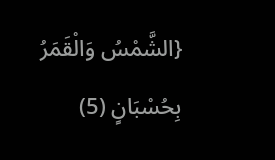{الشَّمْسُ وَالْقَمَرُ بِحُسْبَانٍ (5)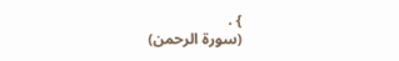} .
(سورة الرحمن)